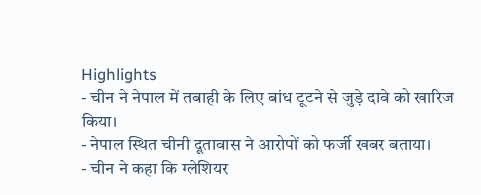Highlights
- चीन ने नेपाल में तबाही के लिए बांध टूटने से जुड़े दावे को खारिज किया।
- नेपाल स्थित चीनी दूतावास ने आरोपों को फर्जी खबर बताया।
- चीन ने कहा कि ग्लेशियर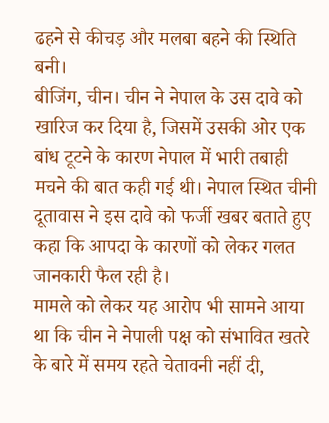ढहने से कीचड़ और मलबा बहने की स्थिति बनी।
बीजिंग, चीन। चीन ने नेपाल के उस दावे को खारिज कर दिया है, जिसमें उसकी ओर एक बांध टूटने के कारण नेपाल में भारी तबाही मचने की बात कही गई थी। नेपाल स्थित चीनी दूतावास ने इस दावे को फर्जी खबर बताते हुए कहा कि आपदा के कारणों को लेकर गलत जानकारी फैल रही है।
मामले को लेकर यह आरोप भी सामने आया था कि चीन ने नेपाली पक्ष को संभावित खतरे के बारे में समय रहते चेतावनी नहीं दी,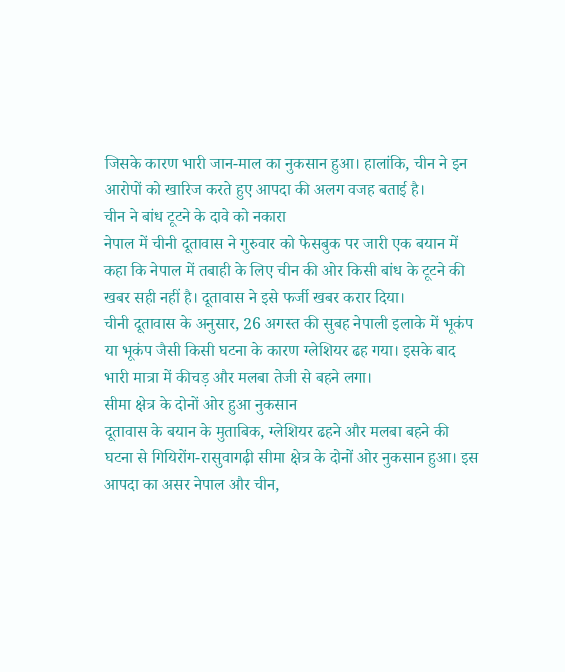जिसके कारण भारी जान-माल का नुकसान हुआ। हालांकि, चीन ने इन आरोपों को खारिज करते हुए आपदा की अलग वजह बताई है।
चीन ने बांध टूटने के दावे को नकारा
नेपाल में चीनी दूतावास ने गुरुवार को फेसबुक पर जारी एक बयान में कहा कि नेपाल में तबाही के लिए चीन की ओर किसी बांध के टूटने की खबर सही नहीं है। दूतावास ने इसे फर्जी खबर करार दिया।
चीनी दूतावास के अनुसार, 26 अगस्त की सुबह नेपाली इलाके में भूकंप या भूकंप जैसी किसी घटना के कारण ग्लेशियर ढह गया। इसके बाद भारी मात्रा में कीचड़ और मलबा तेजी से बहने लगा।
सीमा क्षेत्र के दोनों ओर हुआ नुकसान
दूतावास के बयान के मुताबिक, ग्लेशियर ढहने और मलबा बहने की घटना से गियिरोंग-रासुवागढ़ी सीमा क्षेत्र के दोनों ओर नुकसान हुआ। इस आपदा का असर नेपाल और चीन,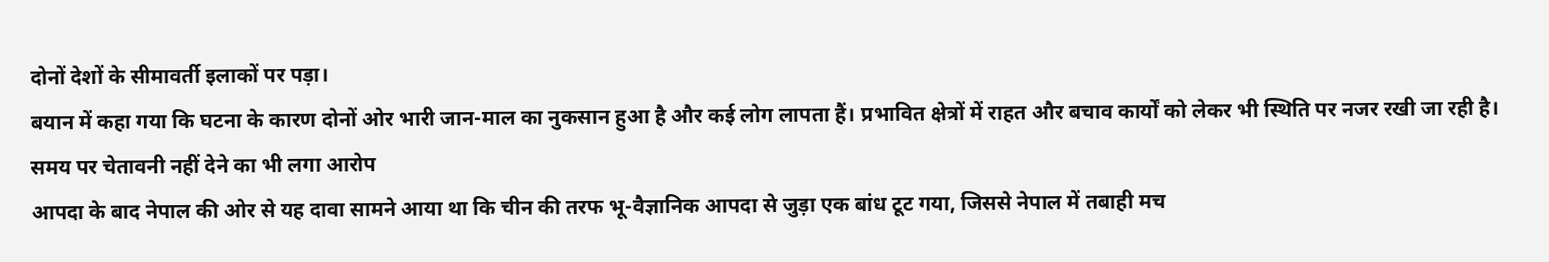दोनों देशों के सीमावर्ती इलाकों पर पड़ा।
बयान में कहा गया कि घटना के कारण दोनों ओर भारी जान-माल का नुकसान हुआ है और कई लोग लापता हैं। प्रभावित क्षेत्रों में राहत और बचाव कार्यों को लेकर भी स्थिति पर नजर रखी जा रही है।
समय पर चेतावनी नहीं देने का भी लगा आरोप
आपदा के बाद नेपाल की ओर से यह दावा सामने आया था कि चीन की तरफ भू-वैज्ञानिक आपदा से जुड़ा एक बांध टूट गया, जिससे नेपाल में तबाही मच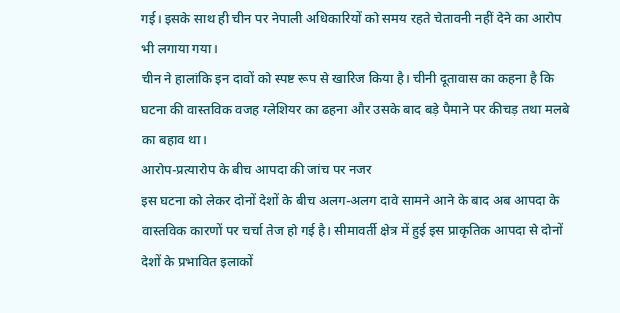गई। इसके साथ ही चीन पर नेपाली अधिकारियों को समय रहते चेतावनी नहीं देने का आरोप भी लगाया गया।
चीन ने हालांकि इन दावों को स्पष्ट रूप से खारिज किया है। चीनी दूतावास का कहना है कि घटना की वास्तविक वजह ग्लेशियर का ढहना और उसके बाद बड़े पैमाने पर कीचड़ तथा मलबे का बहाव था।
आरोप-प्रत्यारोप के बीच आपदा की जांच पर नजर
इस घटना को लेकर दोनों देशों के बीच अलग-अलग दावे सामने आने के बाद अब आपदा के वास्तविक कारणों पर चर्चा तेज हो गई है। सीमावर्ती क्षेत्र में हुई इस प्राकृतिक आपदा से दोनों देशों के प्रभावित इलाकों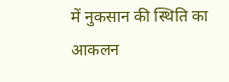में नुकसान की स्थिति का आकलन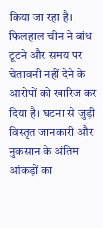किया जा रहा है।
फिलहाल चीन ने बांध टूटने और समय पर चेतावनी नहीं देने के आरोपों को खारिज कर दिया है। घटना से जुड़ी विस्तृत जानकारी और नुकसान के अंतिम आंकड़ों का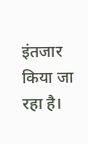इंतजार किया जा रहा है।